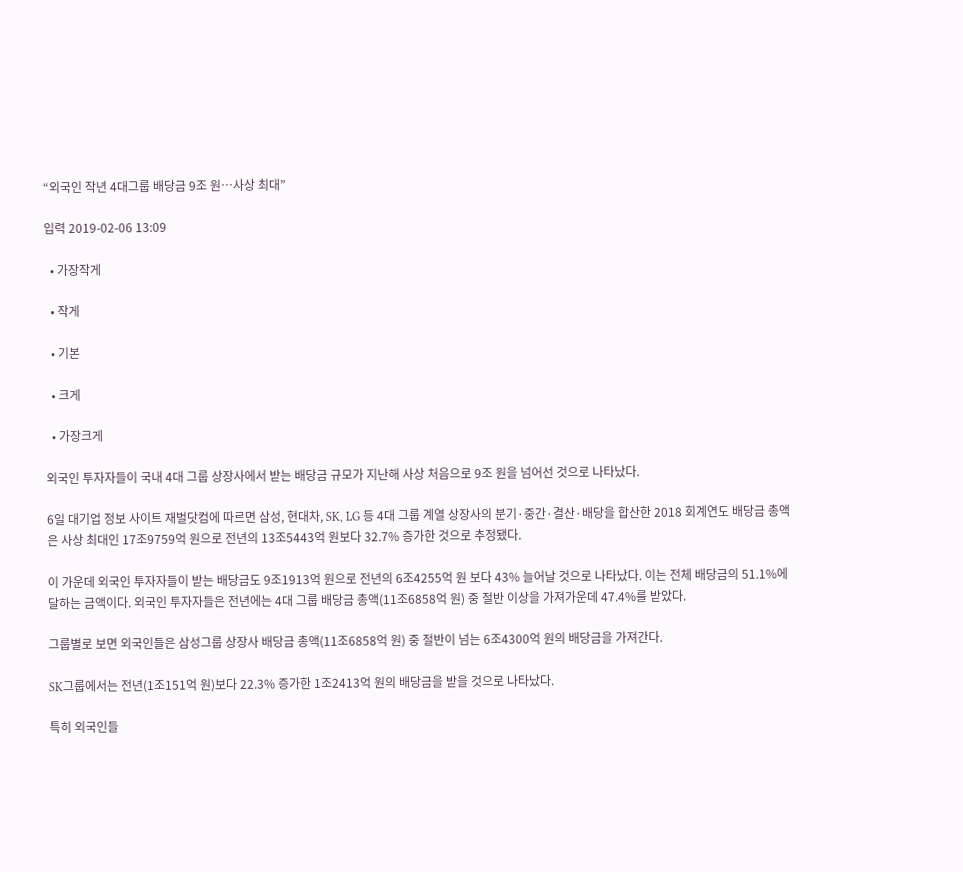“외국인 작년 4대그룹 배당금 9조 원…사상 최대”

입력 2019-02-06 13:09

  • 가장작게

  • 작게

  • 기본

  • 크게

  • 가장크게

외국인 투자자들이 국내 4대 그룹 상장사에서 받는 배당금 규모가 지난해 사상 처음으로 9조 원을 넘어선 것으로 나타났다.

6일 대기업 정보 사이트 재벌닷컴에 따르면 삼성, 현대차, SK, LG 등 4대 그룹 계열 상장사의 분기·중간·결산·배당을 합산한 2018 회계연도 배당금 총액은 사상 최대인 17조9759억 원으로 전년의 13조5443억 원보다 32.7% 증가한 것으로 추정됐다.

이 가운데 외국인 투자자들이 받는 배당금도 9조1913억 원으로 전년의 6조4255억 원 보다 43% 늘어날 것으로 나타났다. 이는 전체 배당금의 51.1%에 달하는 금액이다. 외국인 투자자들은 전년에는 4대 그룹 배당금 총액(11조6858억 원) 중 절반 이상을 가져가운데 47.4%를 받았다.

그룹별로 보면 외국인들은 삼성그룹 상장사 배당금 총액(11조6858억 원) 중 절반이 넘는 6조4300억 원의 배당금을 가져간다.

SK그룹에서는 전년(1조151억 원)보다 22.3% 증가한 1조2413억 원의 배당금을 받을 것으로 나타났다.

특히 외국인들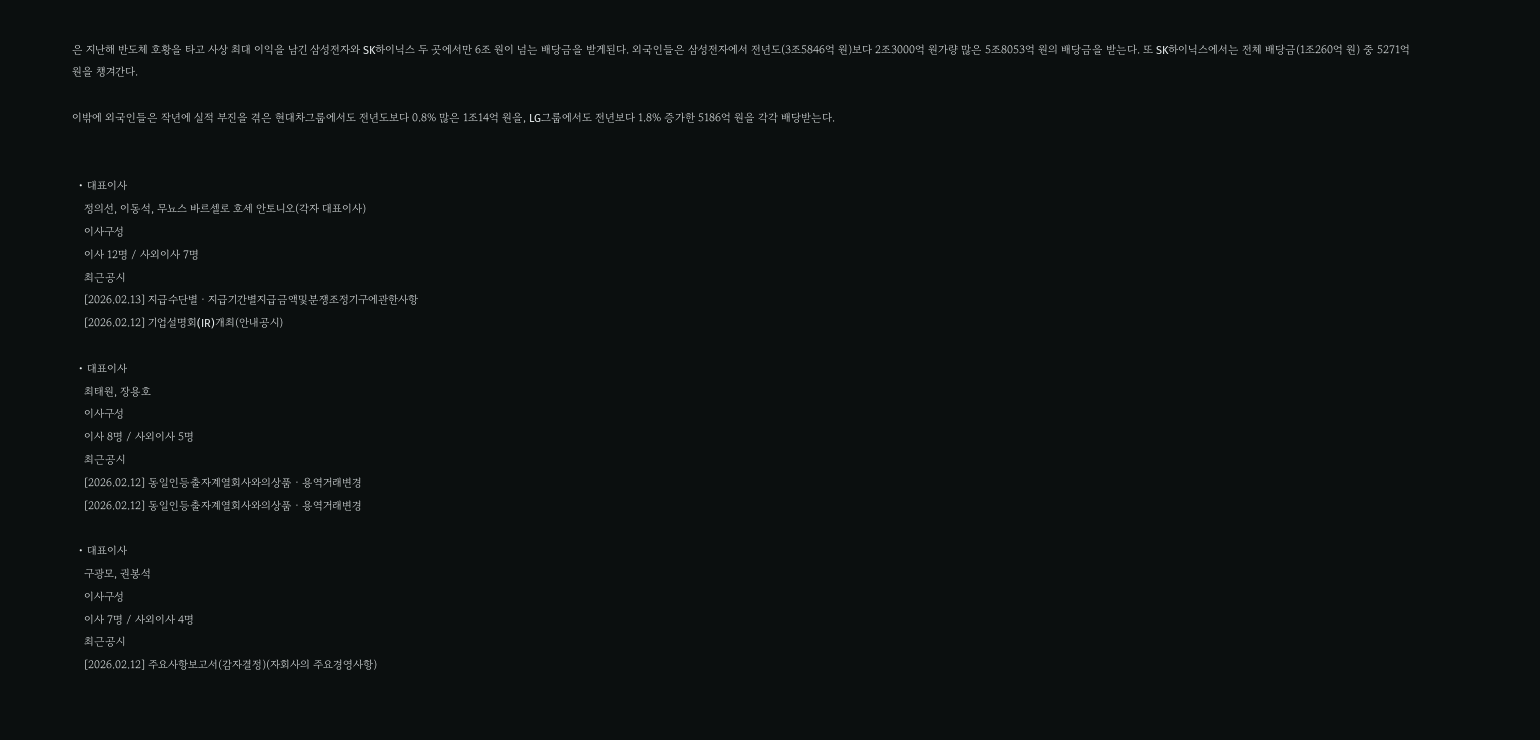은 지난해 반도체 호황을 타고 사상 최대 이익을 남긴 삼성전자와 SK하이닉스 두 곳에서만 6조 원이 넘는 배당금을 받게된다. 외국인들은 삼성전자에서 전년도(3조5846억 원)보다 2조3000억 원가량 많은 5조8053억 원의 배당금을 받는다. 또 SK하이닉스에서는 전체 배당금(1조260억 원) 중 5271억 원을 챙겨간다.

이밖에 외국인들은 작년에 실적 부진을 겪은 현대차그룹에서도 전년도보다 0.8% 많은 1조14억 원을, LG그룹에서도 전년보다 1.8% 증가한 5186억 원을 각각 배당받는다.


  • 대표이사
    정의선, 이동석, 무뇨스 바르셀로 호세 안토니오(각자 대표이사)
    이사구성
    이사 12명 / 사외이사 7명
    최근공시
    [2026.02.13] 지급수단별ㆍ지급기간별지급금액및분쟁조정기구에관한사항
    [2026.02.12] 기업설명회(IR)개최(안내공시)

  • 대표이사
    최태원, 장용호
    이사구성
    이사 8명 / 사외이사 5명
    최근공시
    [2026.02.12] 동일인등출자계열회사와의상품ㆍ용역거래변경
    [2026.02.12] 동일인등출자계열회사와의상품ㆍ용역거래변경

  • 대표이사
    구광모, 권봉석
    이사구성
    이사 7명 / 사외이사 4명
    최근공시
    [2026.02.12] 주요사항보고서(감자결정)(자회사의 주요경영사항)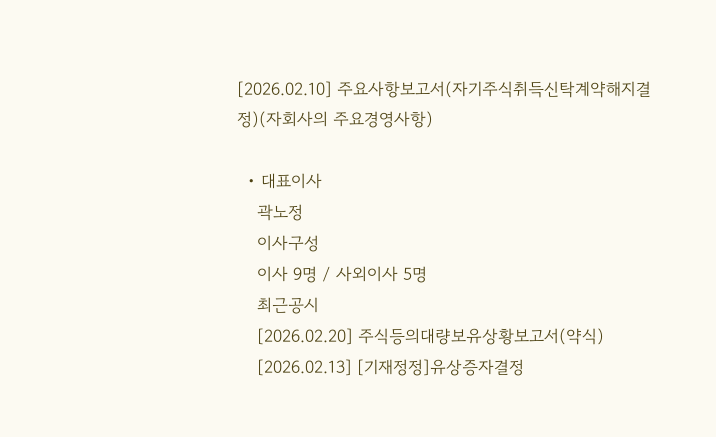[2026.02.10] 주요사항보고서(자기주식취득신탁계약해지결정)(자회사의 주요경영사항)

  • 대표이사
    곽노정
    이사구성
    이사 9명 / 사외이사 5명
    최근공시
    [2026.02.20] 주식등의대량보유상황보고서(약식)
    [2026.02.13] [기재정정]유상증자결정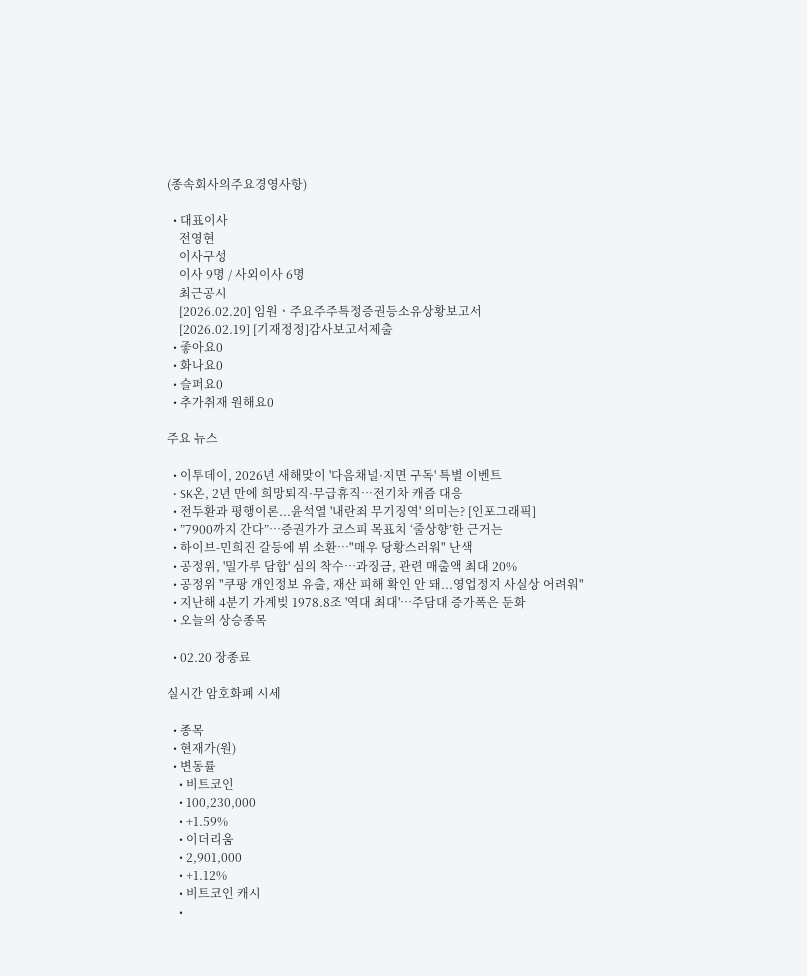(종속회사의주요경영사항)

  • 대표이사
    전영현
    이사구성
    이사 9명 / 사외이사 6명
    최근공시
    [2026.02.20] 임원ㆍ주요주주특정증권등소유상황보고서
    [2026.02.19] [기재정정]감사보고서제출
  • 좋아요0
  • 화나요0
  • 슬퍼요0
  • 추가취재 원해요0

주요 뉴스

  • 이투데이, 2026년 새해맞이 '다음채널·지면 구독' 특별 이벤트
  • SK온, 2년 만에 희망퇴직·무급휴직…전기차 캐즘 대응
  • 전두환과 평행이론...윤석열 '내란죄 무기징역' 의미는? [인포그래픽]
  • ”7900까지 간다”⋯증권가가 코스피 목표치 ‘줄상향’한 근거는
  • 하이브-민희진 갈등에 뷔 소환⋯"매우 당황스러워" 난색
  • 공정위, '밀가루 담합' 심의 착수…과징금, 관련 매출액 최대 20%
  • 공정위 "쿠팡 개인정보 유출, 재산 피해 확인 안 돼...영업정지 사실상 어려워"
  • 지난해 4분기 가계빚 1978.8조 '역대 최대'⋯주담대 증가폭은 둔화
  • 오늘의 상승종목

  • 02.20 장종료

실시간 암호화폐 시세

  • 종목
  • 현재가(원)
  • 변동률
    • 비트코인
    • 100,230,000
    • +1.59%
    • 이더리움
    • 2,901,000
    • +1.12%
    • 비트코인 캐시
    •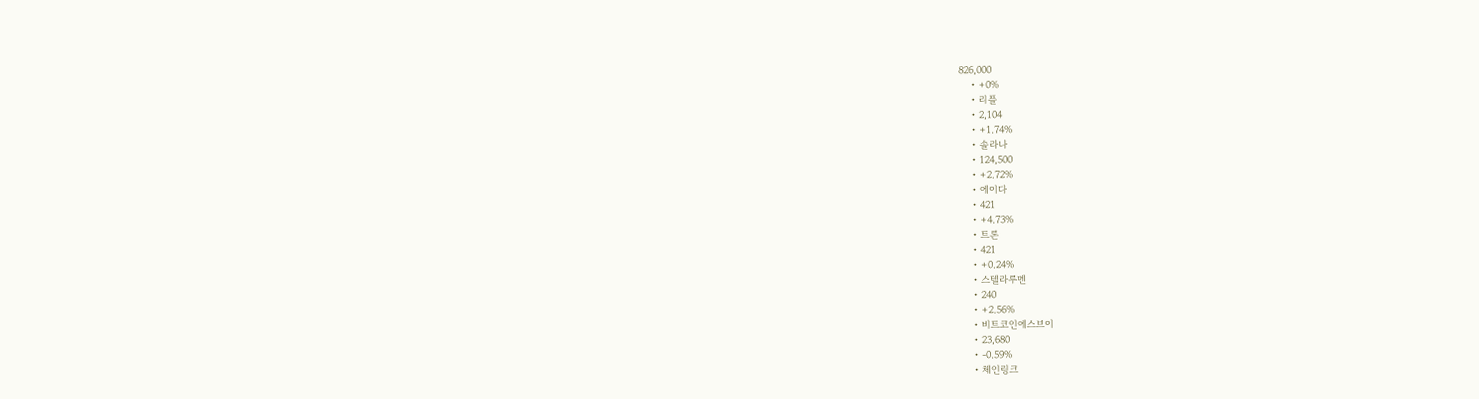826,000
    • +0%
    • 리플
    • 2,104
    • +1.74%
    • 솔라나
    • 124,500
    • +2.72%
    • 에이다
    • 421
    • +4.73%
    • 트론
    • 421
    • +0.24%
    • 스텔라루멘
    • 240
    • +2.56%
    • 비트코인에스브이
    • 23,680
    • -0.59%
    • 체인링크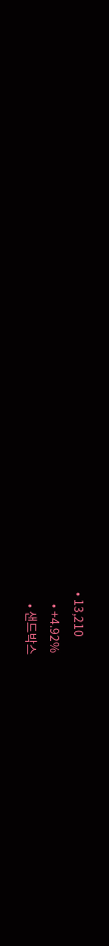• 13,210
    • +4.92%
    • 샌드박스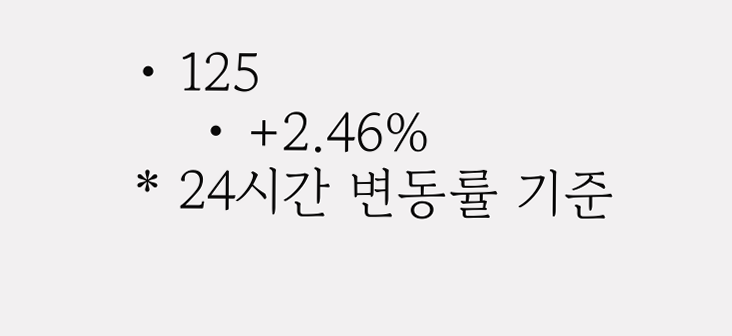• 125
    • +2.46%
* 24시간 변동률 기준